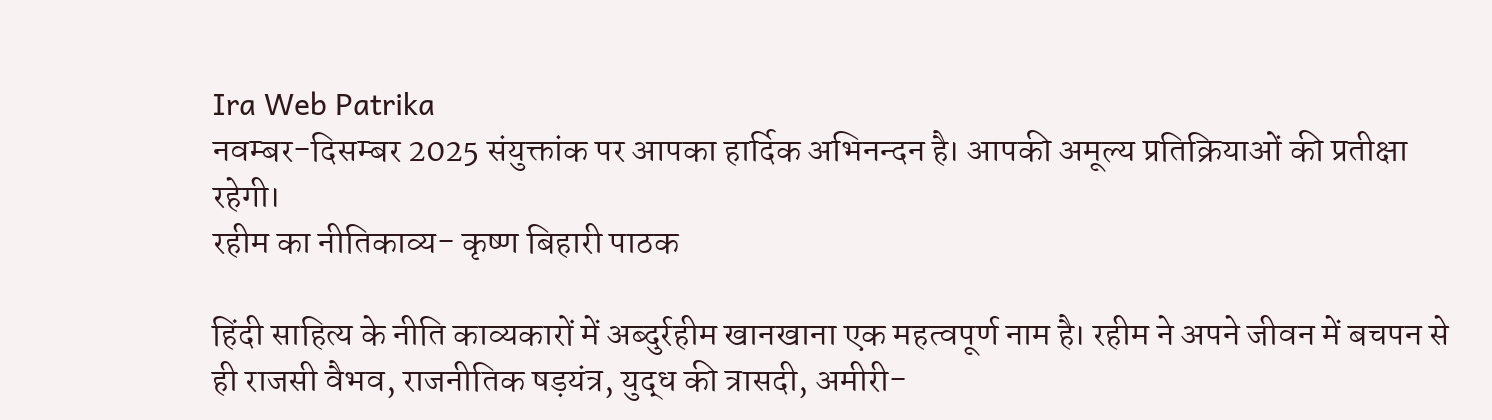Ira Web Patrika
नवम्बर-दिसम्बर 2025 संयुक्तांक पर आपका हार्दिक अभिनन्दन है। आपकी अमूल्य प्रतिक्रियाओं की प्रतीक्षा रहेगी।
रहीम का नीतिकाव्य- कृष्ण बिहारी पाठक

हिंदी साहित्य के नीति काव्यकारों में अब्दुर्रहीम खानखाना एक महत्वपूर्ण नाम है। रहीम ने अपने जीवन में बचपन से ही राजसी वैभव, राजनीतिक षड़यंत्र, युद्ध की त्रासदी, अमीरी-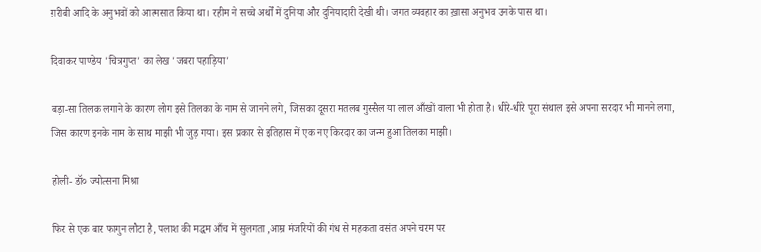ग़रीबी आदि के अनुभवों को आत्मसात किया था। रहीम ने सच्चे अर्थों में दुनिया और दुनियादारी देखी थी। जगत व्यवहार का ख़ासा अनुभव उनके पास था।

दिवाकर पाण्डेय 'चित्रगुप्त' का लेख 'जबरा पहाड़िया'

बड़ा-सा तिलक लगाने के कारण लोग इसे तिलका के नाम से जानने लगे, जिसका दूसरा मतलब गुस्सैल या लाल आँखों वाला भी होता है। धीरे-धीरे पूरा संथाल इसे अपना सरदार भी मानने लगा, जिस कारण इनके नाम के साथ माझी भी जुड़ गया। इस प्रकार से इतिहास में एक नए किरदार का जन्म हुआ तिलका माझी।

होली- डॉ० ज्योत्सना मिश्रा

फिर से एक बार फागुन लौटा है, पलाश की मद्धम आँच में सुलगता ,आम्र मंजरियों की गंध से महकता वसंत अपने चरम पर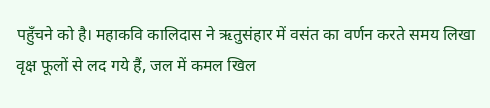पहुँचने को है। महाकवि कालिदास ने ऋतुसंहार में वसंत का वर्णन करते समय लिखा वृक्ष फूलों से लद गये हैं, जल में कमल खिल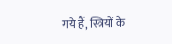गये हैं, स्त्रियों के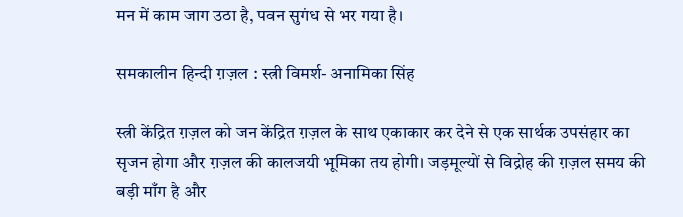मन में काम जाग उठा है, पवन सुगंध से भर गया है।

समकालीन हिन्दी ग़ज़ल : स्त्री विमर्श- अनामिका सिंह

स्त्री केंद्रित ग़ज़ल को जन केंद्रित ग़ज़ल के साथ एकाकार कर देने से एक सार्थक उपसंहार का सृजन होगा और ग़ज़ल की कालजयी भूमिका तय होगी। जड़मूल्यों से विद्रोह की ग़ज़ल समय की बड़ी माँग है और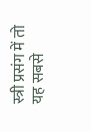स्त्री प्रसंग में तो यह सबसे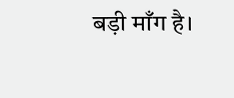बड़ी माँग है।